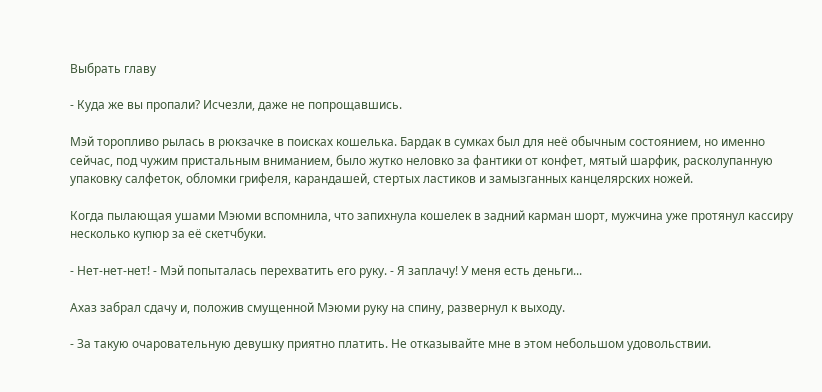Выбрать главу

- Куда же вы пропали? Исчезли, даже не попрощавшись.

Мэй торопливо рылась в рюкзачке в поисках кошелька. Бардак в сумках был для неё обычным состоянием, но именно сейчас, под чужим пристальным вниманием, было жутко неловко за фантики от конфет, мятый шарфик, расколупанную упаковку салфеток, обломки грифеля, карандашей, стертых ластиков и замызганных канцелярских ножей.

Когда пылающая ушами Мэюми вспомнила, что запихнула кошелек в задний карман шорт, мужчина уже протянул кассиру несколько купюр за её скетчбуки.

- Нет-нет-нет! - Мэй попыталась перехватить его руку. - Я заплачу! У меня есть деньги...

Ахаз забрал сдачу и, положив смущенной Мэюми руку на спину, развернул к выходу.

- За такую очаровательную девушку приятно платить. Не отказывайте мне в этом небольшом удовольствии.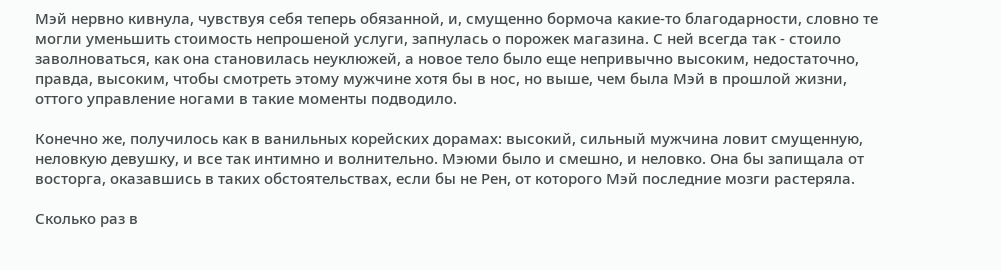Мэй нервно кивнула, чувствуя себя теперь обязанной, и, смущенно бормоча какие-то благодарности, словно те могли уменьшить стоимость непрошеной услуги, запнулась о порожек магазина. С ней всегда так - стоило заволноваться, как она становилась неуклюжей, а новое тело было еще непривычно высоким, недостаточно, правда, высоким, чтобы смотреть этому мужчине хотя бы в нос, но выше, чем была Мэй в прошлой жизни, оттого управление ногами в такие моменты подводило.

Конечно же, получилось как в ванильных корейских дорамах: высокий, сильный мужчина ловит смущенную, неловкую девушку, и все так интимно и волнительно. Мэюми было и смешно, и неловко. Она бы запищала от восторга, оказавшись в таких обстоятельствах, если бы не Рен, от которого Мэй последние мозги растеряла.

Сколько раз в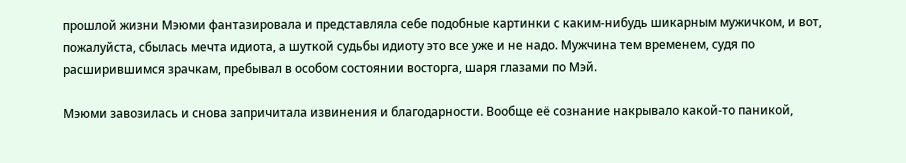прошлой жизни Мэюми фантазировала и представляла себе подобные картинки с каким-нибудь шикарным мужичком, и вот, пожалуйста, сбылась мечта идиота, а шуткой судьбы идиоту это все уже и не надо. Мужчина тем временем, судя по расширившимся зрачкам, пребывал в особом состоянии восторга, шаря глазами по Мэй.

Мэюми завозилась и снова запричитала извинения и благодарности. Вообще её сознание накрывало какой-то паникой,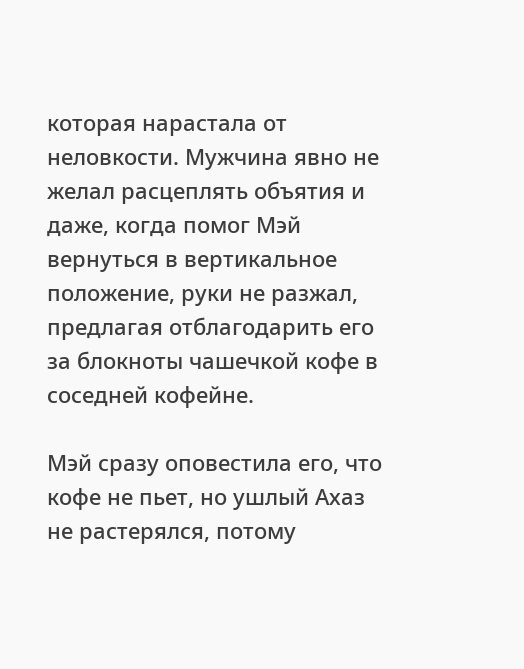которая нарастала от неловкости. Мужчина явно не желал расцеплять объятия и даже, когда помог Мэй вернуться в вертикальное положение, руки не разжал, предлагая отблагодарить его за блокноты чашечкой кофе в соседней кофейне.

Мэй сразу оповестила его, что кофе не пьет, но ушлый Ахаз не растерялся, потому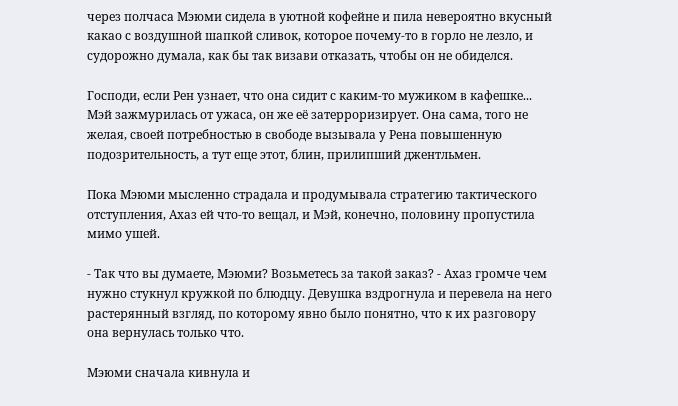через полчаса Мэюми сидела в уютной кофейне и пила невероятно вкусный какао с воздушной шапкой сливок, которое почему-то в горло не лезло, и судорожно думала, как бы так визави отказать, чтобы он не обиделся.

Господи, если Рен узнает, что она сидит с каким-то мужиком в кафешке... Мэй зажмурилась от ужаса, он же её затерроризирует. Она сама, того не желая, своей потребностью в свободе вызывала у Рена повышенную подозрительность, а тут еще этот, блин, прилипший джентльмен.

Пока Мэюми мысленно страдала и продумывала стратегию тактического отступления, Ахаз ей что-то вещал, и Мэй, конечно, половину пропустила мимо ушей.

- Так что вы думаете, Мэюми? Возьметесь за такой заказ? - Ахаз громче чем нужно стукнул кружкой по блюдцу. Девушка вздрогнула и перевела на него растерянный взгляд, по которому явно было понятно, что к их разговору она вернулась только что.

Мэюми сначала кивнула и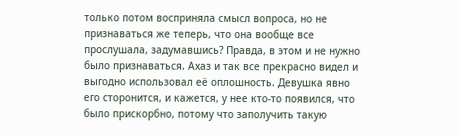только потом восприняла смысл вопроса, но не признаваться же теперь, что она вообще все прослушала, задумавшись? Правда, в этом и не нужно было признаваться. Ахаз и так все прекрасно видел и выгодно использовал её оплошность. Девушка явно его сторонится, и кажется, у нее кто-то появился, что было прискорбно, потому что заполучить такую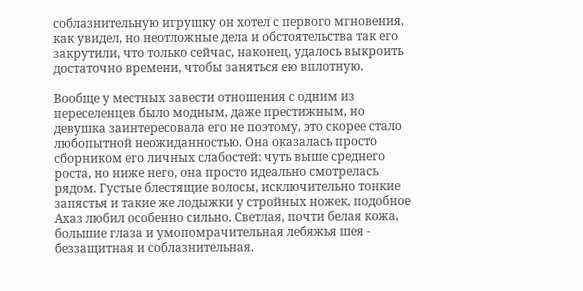соблазнительную игрушку он хотел с первого мгновения, как увидел, но неотложные дела и обстоятельства так его закрутили, что только сейчас, наконец, удалось выкроить достаточно времени, чтобы заняться ею вплотную.

Вообще у местных завести отношения с одним из переселенцев было модным, даже престижным, но девушка заинтересовала его не поэтому, это скорее стало любопытной неожиданностью. Она оказалась просто сборником его личных слабостей: чуть выше среднего роста, но ниже него, она просто идеально смотрелась рядом. Густые блестящие волосы, исключительно тонкие запястья и такие же лодыжки у стройных ножек, подобное Ахаз любил особенно сильно. Светлая, почти белая кожа, большие глаза и умопомрачительная лебяжья шея - беззащитная и соблазнительная.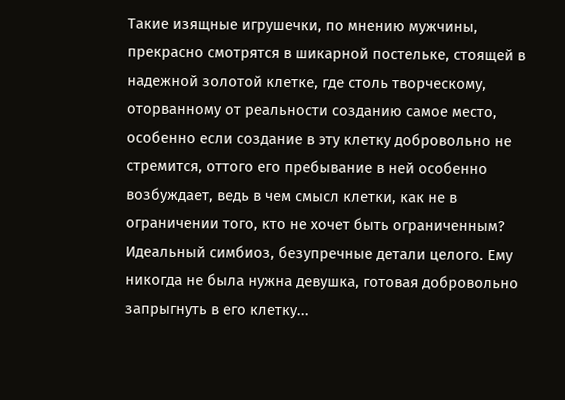Такие изящные игрушечки, по мнению мужчины, прекрасно смотрятся в шикарной постельке, стоящей в надежной золотой клетке, где столь творческому, оторванному от реальности созданию самое место, особенно если создание в эту клетку добровольно не стремится, оттого его пребывание в ней особенно возбуждает, ведь в чем смысл клетки, как не в ограничении того, кто не хочет быть ограниченным? Идеальный симбиоз, безупречные детали целого. Ему никогда не была нужна девушка, готовая добровольно запрыгнуть в его клетку...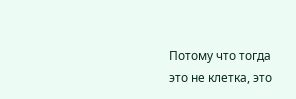Потому что тогда это не клетка, это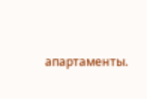апартаменты.